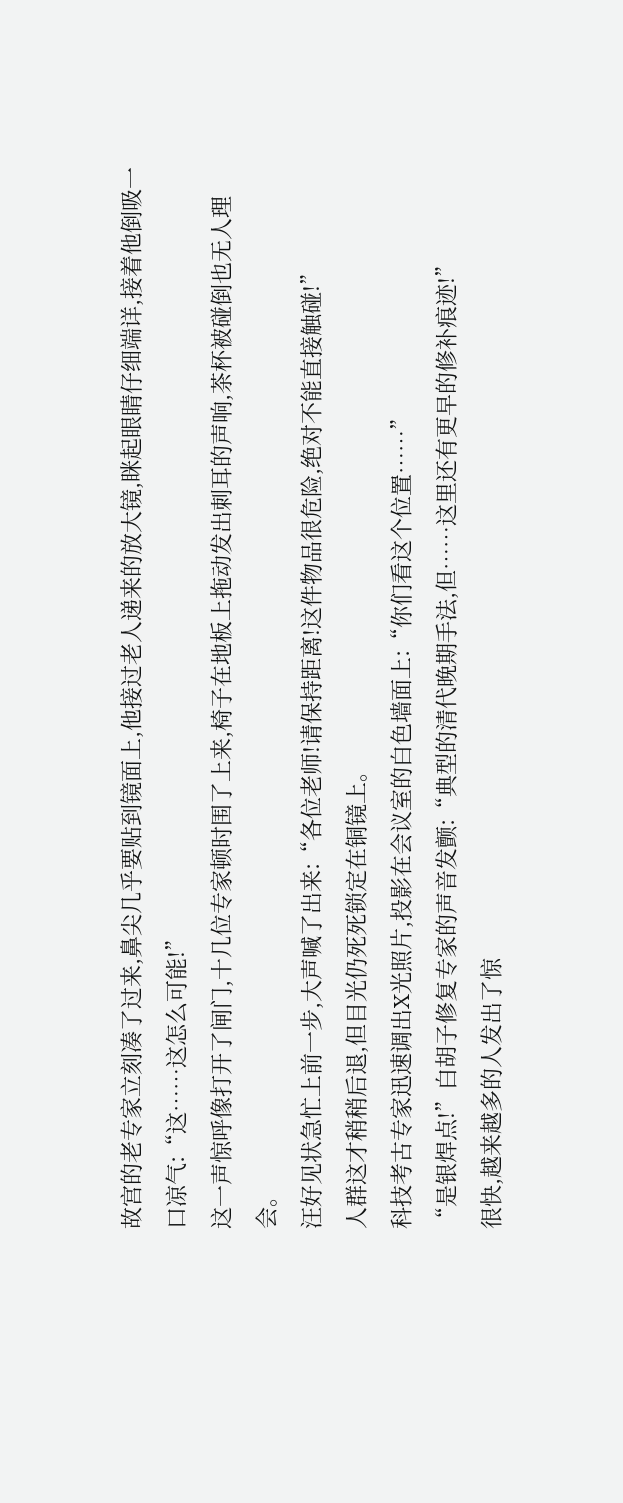故宫的老专家立刻凑了过来,鼻尖几乎要贴到镜面上,他接过老人递来的放大镜,眯起眼睛仔细端详,接着他倒吸一口凉气:“这……这怎么可能!”
这一声惊呼像打开了闸门,十几位专家顿时围了上来,椅子在地板上拖动发出刺耳的声响,茶杯被碰倒也无人理会。
汪好见状急忙上前一步,大声喊了出来:“各位老师!请保持距离!这件物品很危险,绝对不能直接触碰!”
人群这才稍稍后退,但目光仍死死锁定在铜镜上。
科技考古专家迅速调出X光照片,投影在会议室的白色墙面上:“你们看这个位置……”
“是银焊点!”白胡子修复专家的声音发颤:“典型的清代晚期手法,但……这里还有更早的修补痕迹!”
很快,越来越多的人发出了惊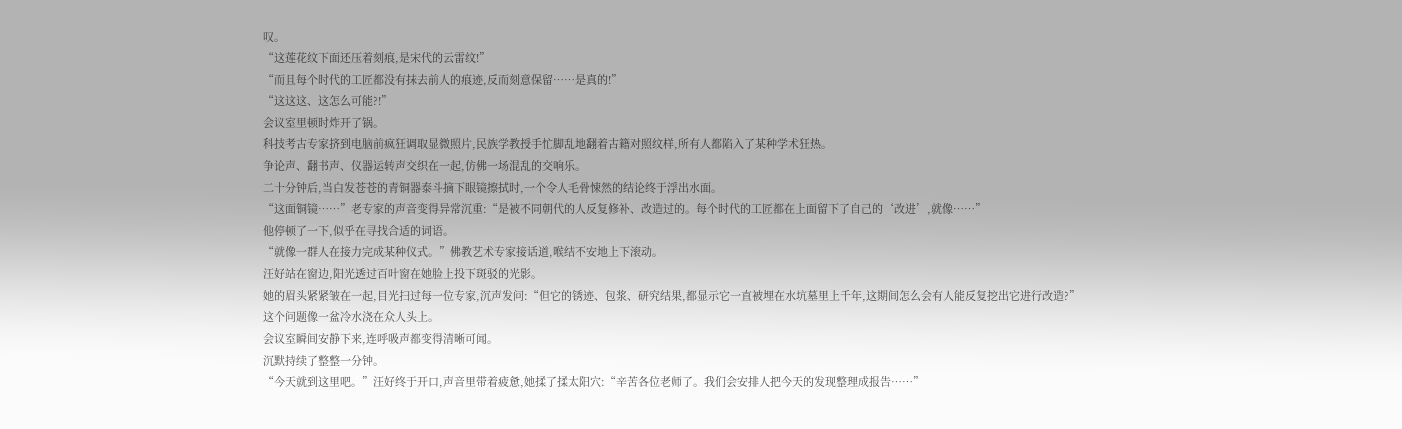叹。
“这莲花纹下面还压着刻痕,是宋代的云雷纹!”
“而且每个时代的工匠都没有抹去前人的痕迹,反而刻意保留……是真的!”
“这这这、这怎么可能?!”
会议室里顿时炸开了锅。
科技考古专家挤到电脑前疯狂调取显微照片,民族学教授手忙脚乱地翻着古籍对照纹样,所有人都陷入了某种学术狂热。
争论声、翻书声、仪器运转声交织在一起,仿佛一场混乱的交响乐。
二十分钟后,当白发苍苍的青铜器泰斗摘下眼镜擦拭时,一个令人毛骨悚然的结论终于浮出水面。
“这面铜镜……”老专家的声音变得异常沉重:“是被不同朝代的人反复修补、改造过的。每个时代的工匠都在上面留下了自己的‘改进’,就像……”
他停顿了一下,似乎在寻找合适的词语。
“就像一群人在接力完成某种仪式。”佛教艺术专家接话道,喉结不安地上下滚动。
汪好站在窗边,阳光透过百叶窗在她脸上投下斑驳的光影。
她的眉头紧紧皱在一起,目光扫过每一位专家,沉声发问:“但它的锈迹、包浆、研究结果,都显示它一直被埋在水坑墓里上千年,这期间怎么会有人能反复挖出它进行改造?”
这个问题像一盆冷水浇在众人头上。
会议室瞬间安静下来,连呼吸声都变得清晰可闻。
沉默持续了整整一分钟。
“今天就到这里吧。”汪好终于开口,声音里带着疲惫,她揉了揉太阳穴:“辛苦各位老师了。我们会安排人把今天的发现整理成报告……”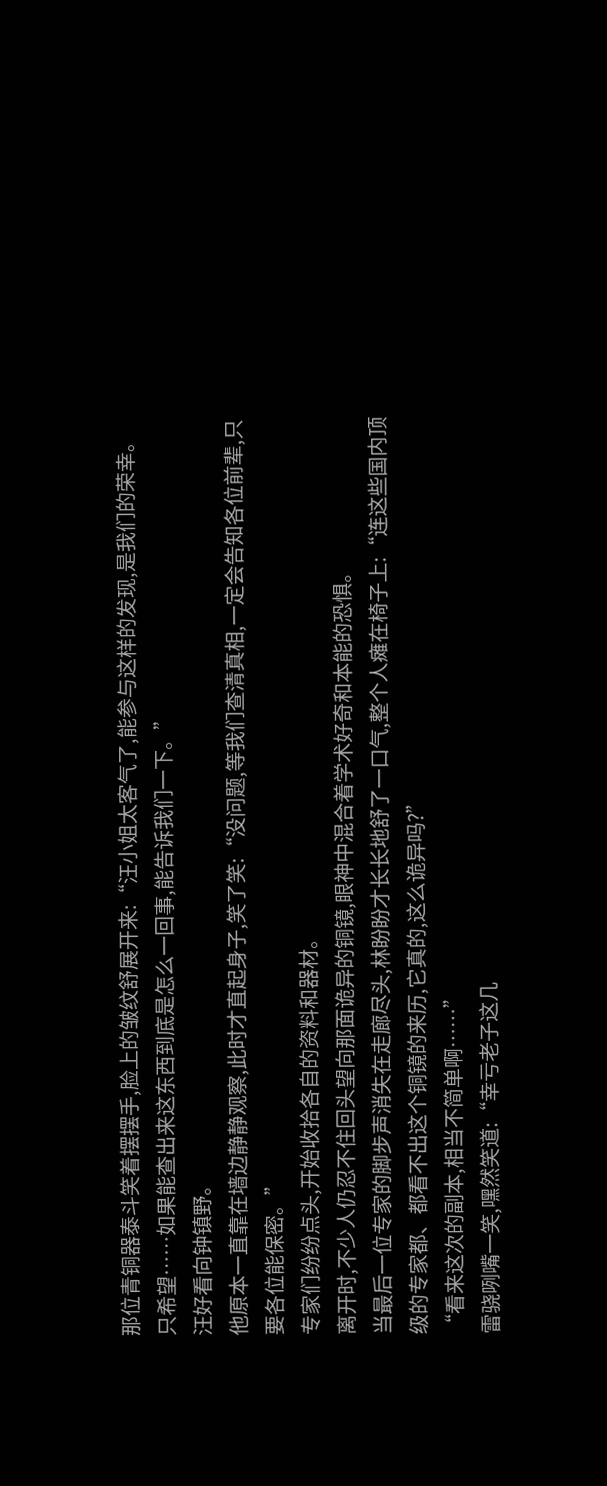那位青铜器泰斗笑着摆摆手,脸上的皱纹舒展开来:“汪小姐太客气了,能参与这样的发现,是我们的荣幸。只希望……如果能查出来这东西到底是怎么一回事,能告诉我们一下。”
汪好看向钟镇野。
他原本一直靠在墙边静静观察,此时才直起身子,笑了笑:“没问题,等我们查清真相,一定会告知各位前辈,只要各位能保密。”
专家们纷纷点头,开始收拾各自的资料和器材。
离开时,不少人仍忍不住回头望向那面诡异的铜镜,眼神中混合着学术好奇和本能的恐惧。
当最后一位专家的脚步声消失在走廊尽头,林盼盼才长长地舒了一口气,整个人瘫在椅子上:“连这些国内顶级的专家都、都看不出这个铜镜的来历,它真的,这么诡异吗?”
“看来这次的副本,相当不简单啊……”
雷骁咧嘴一笑,嘿然笑道:“幸亏老子这几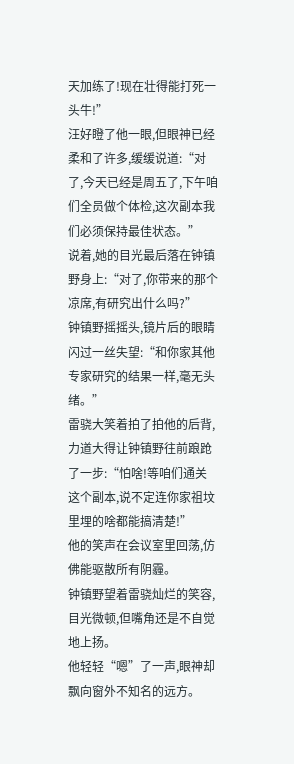天加练了!现在壮得能打死一头牛!”
汪好瞪了他一眼,但眼神已经柔和了许多,缓缓说道:“对了,今天已经是周五了,下午咱们全员做个体检,这次副本我们必须保持最佳状态。”
说着,她的目光最后落在钟镇野身上:“对了,你带来的那个凉席,有研究出什么吗?”
钟镇野摇摇头,镜片后的眼睛闪过一丝失望:“和你家其他专家研究的结果一样,毫无头绪。”
雷骁大笑着拍了拍他的后背,力道大得让钟镇野往前踉跄了一步:“怕啥!等咱们通关这个副本,说不定连你家祖坟里埋的啥都能搞清楚!”
他的笑声在会议室里回荡,仿佛能驱散所有阴霾。
钟镇野望着雷骁灿烂的笑容,目光微顿,但嘴角还是不自觉地上扬。
他轻轻“嗯”了一声,眼神却飘向窗外不知名的远方。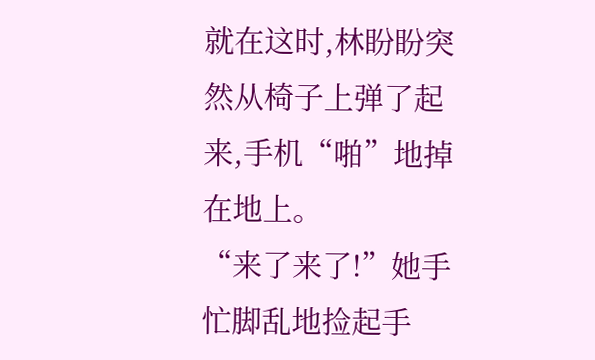就在这时,林盼盼突然从椅子上弹了起来,手机“啪”地掉在地上。
“来了来了!”她手忙脚乱地捡起手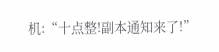机:“十点整!副本通知来了!”